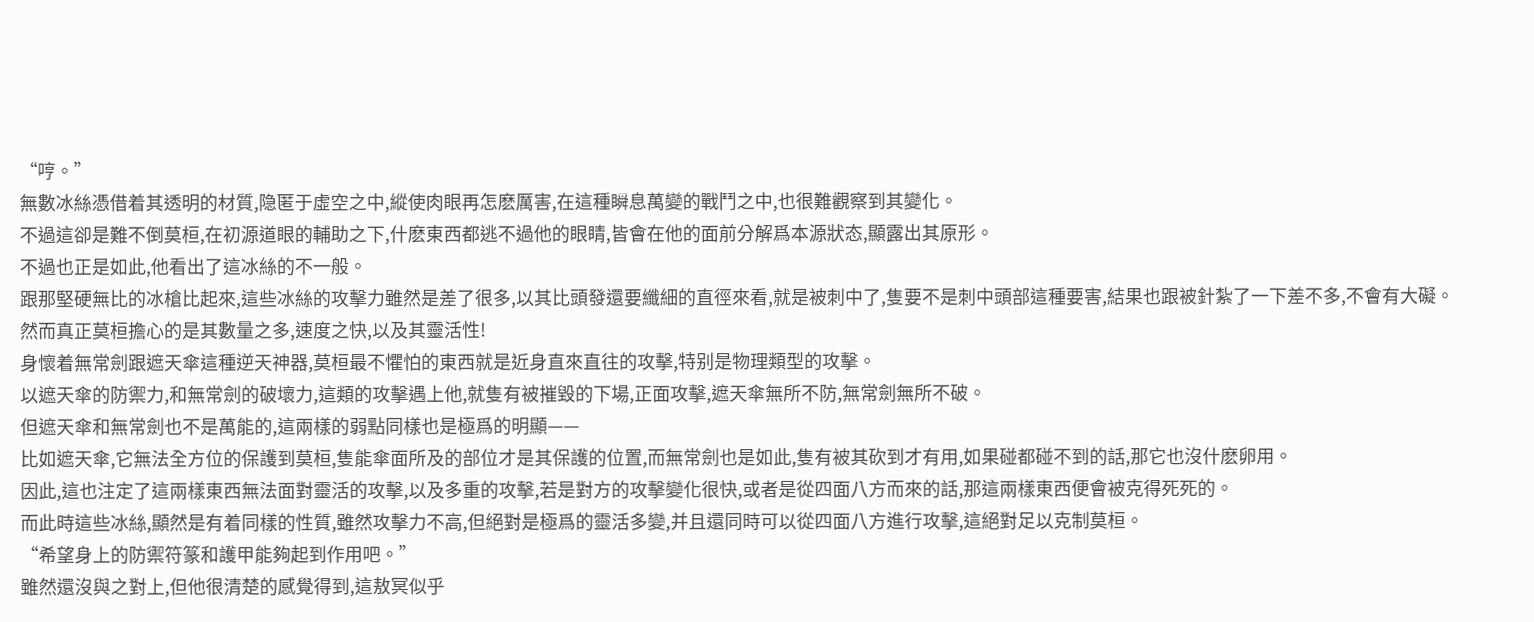“哼。”
無數冰絲憑借着其透明的材質,隐匿于虛空之中,縱使肉眼再怎麽厲害,在這種瞬息萬變的戰鬥之中,也很難觀察到其變化。
不過這卻是難不倒莫桓,在初源道眼的輔助之下,什麽東西都逃不過他的眼睛,皆會在他的面前分解爲本源狀态,顯露出其原形。
不過也正是如此,他看出了這冰絲的不一般。
跟那堅硬無比的冰槍比起來,這些冰絲的攻擊力雖然是差了很多,以其比頭發還要纖細的直徑來看,就是被刺中了,隻要不是刺中頭部這種要害,結果也跟被針紮了一下差不多,不會有大礙。
然而真正莫桓擔心的是其數量之多,速度之快,以及其靈活性!
身懷着無常劍跟遮天傘這種逆天神器,莫桓最不懼怕的東西就是近身直來直往的攻擊,特别是物理類型的攻擊。
以遮天傘的防禦力,和無常劍的破壞力,這類的攻擊遇上他,就隻有被摧毀的下場,正面攻擊,遮天傘無所不防,無常劍無所不破。
但遮天傘和無常劍也不是萬能的,這兩樣的弱點同樣也是極爲的明顯——
比如遮天傘,它無法全方位的保護到莫桓,隻能傘面所及的部位才是其保護的位置,而無常劍也是如此,隻有被其砍到才有用,如果碰都碰不到的話,那它也沒什麽卵用。
因此,這也注定了這兩樣東西無法面對靈活的攻擊,以及多重的攻擊,若是對方的攻擊變化很快,或者是從四面八方而來的話,那這兩樣東西便會被克得死死的。
而此時這些冰絲,顯然是有着同樣的性質,雖然攻擊力不高,但絕對是極爲的靈活多變,并且還同時可以從四面八方進行攻擊,這絕對足以克制莫桓。
“希望身上的防禦符篆和護甲能夠起到作用吧。”
雖然還沒與之對上,但他很清楚的感覺得到,這敖冥似乎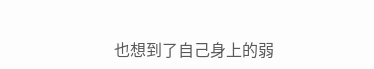也想到了自己身上的弱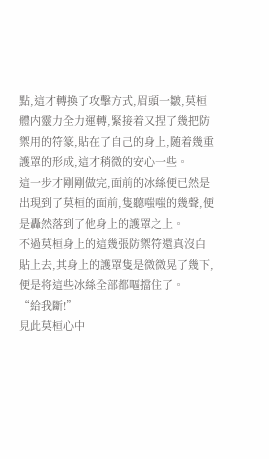點,這才轉換了攻擊方式,眉頭一皺,莫桓體内靈力全力運轉,緊接着又捏了幾把防禦用的符篆,貼在了自己的身上,随着幾重護罩的形成,這才稍微的安心一些。
這一步才剛剛做完,面前的冰絲便已然是出現到了莫桓的面前,隻聽嗤嗤的幾聲,便是轟然落到了他身上的護罩之上。
不過莫桓身上的這幾張防禦符還真沒白貼上去,其身上的護罩隻是微微晃了幾下,便是将這些冰絲全部都嘔擋住了。
“給我斷!”
見此莫桓心中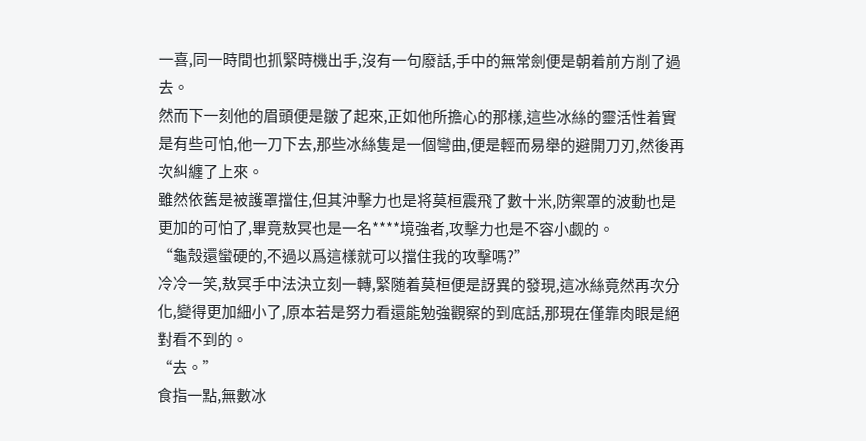一喜,同一時間也抓緊時機出手,沒有一句廢話,手中的無常劍便是朝着前方削了過去。
然而下一刻他的眉頭便是皺了起來,正如他所擔心的那樣,這些冰絲的靈活性着實是有些可怕,他一刀下去,那些冰絲隻是一個彎曲,便是輕而易舉的避開刀刃,然後再次糾纏了上來。
雖然依舊是被護罩擋住,但其沖擊力也是将莫桓震飛了數十米,防禦罩的波動也是更加的可怕了,畢竟敖冥也是一名****境強者,攻擊力也是不容小觑的。
“龜殼還蠻硬的,不過以爲這樣就可以擋住我的攻擊嗎?”
冷冷一笑,敖冥手中法決立刻一轉,緊随着莫桓便是訝異的發現,這冰絲竟然再次分化,變得更加細小了,原本若是努力看還能勉強觀察的到底話,那現在僅靠肉眼是絕對看不到的。
“去。”
食指一點,無數冰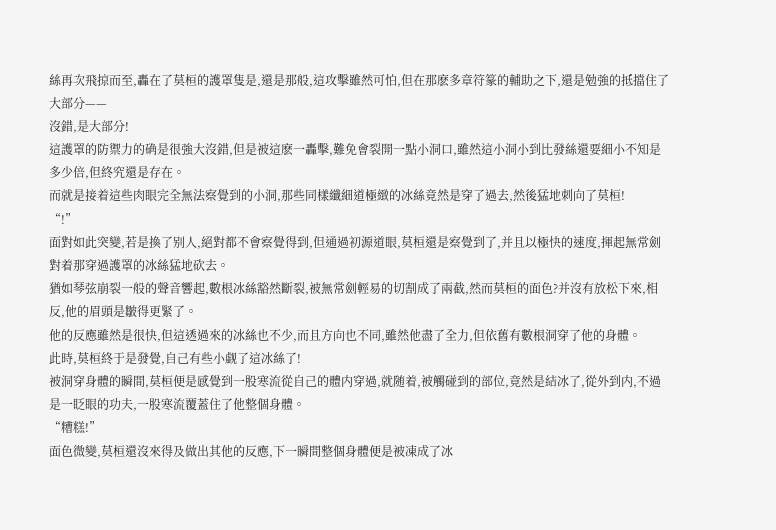絲再次飛掠而至,轟在了莫桓的護罩隻是,還是那般,這攻擊雖然可怕,但在那麽多章符篆的輔助之下,還是勉強的抵擋住了大部分——
沒錯,是大部分!
這護罩的防禦力的确是很強大沒錯,但是被這麽一轟擊,難免會裂開一點小洞口,雖然這小洞小到比發絲還要細小不知是多少倍,但終究還是存在。
而就是接着這些肉眼完全無法察覺到的小洞,那些同樣纖細道極緻的冰絲竟然是穿了過去,然後猛地刺向了莫桓!
“!”
面對如此突變,若是換了别人,絕對都不會察覺得到,但通過初源道眼,莫桓還是察覺到了,并且以極快的速度,揮起無常劍對着那穿過護罩的冰絲猛地砍去。
猶如琴弦崩裂一般的聲音響起,數根冰絲豁然斷裂,被無常劍輕易的切割成了兩截,然而莫桓的面色?并沒有放松下來,相反,他的眉頭是皺得更緊了。
他的反應雖然是很快,但這透過來的冰絲也不少,而且方向也不同,雖然他盡了全力,但依舊有數根洞穿了他的身體。
此時,莫桓終于是發覺,自己有些小觑了這冰絲了!
被洞穿身體的瞬間,莫桓便是感覺到一股寒流從自己的體内穿過,就随着,被觸碰到的部位,竟然是結冰了,從外到内,不過是一眨眼的功夫,一股寒流覆蓋住了他整個身體。
“糟糕!”
面色微變,莫桓還沒來得及做出其他的反應,下一瞬間整個身體便是被凍成了冰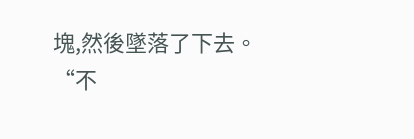塊,然後墜落了下去。
“不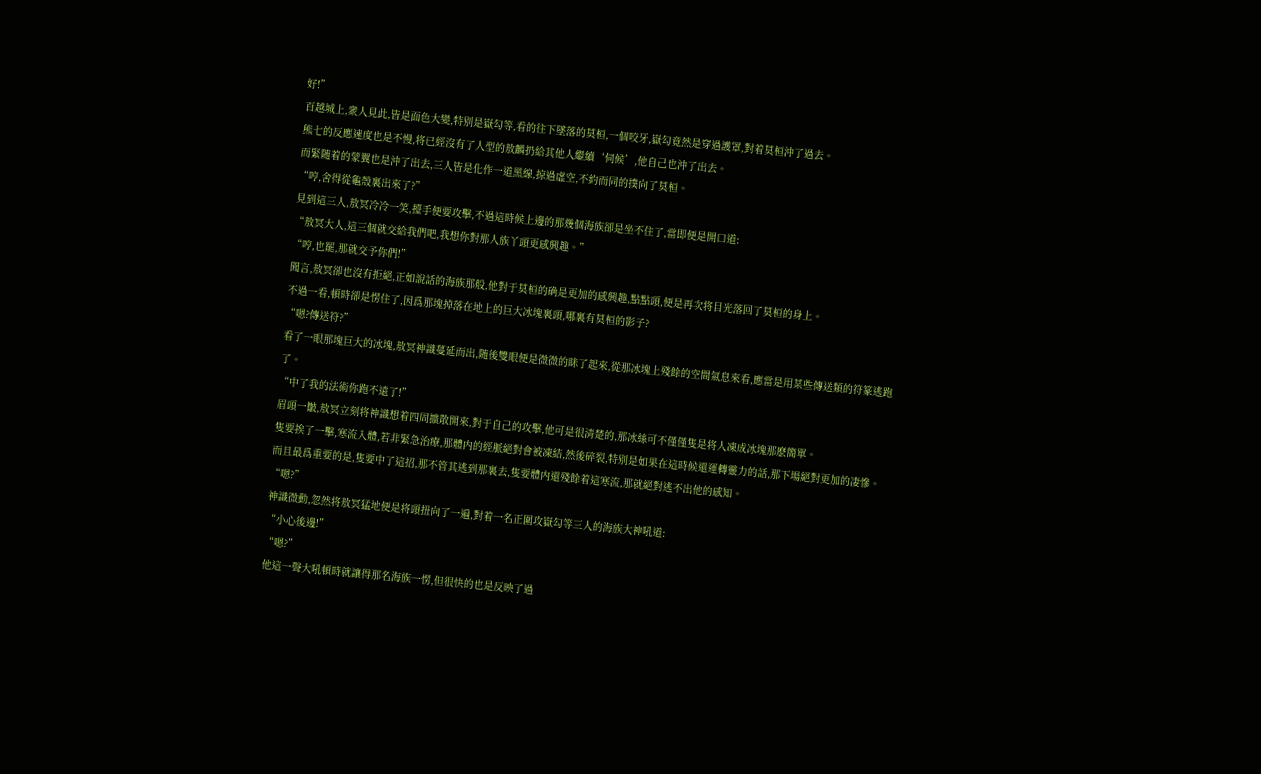好!”
百越城上,衆人見此,皆是面色大變,特别是嶽勾等,看的往下墜落的莫桓,一個咬牙,嶽勾竟然是穿過護罩,對着莫桓沖了過去。
熊七的反應速度也是不慢,将已經沒有了人型的敖麟扔給其他人繼續‘伺候’,他自己也沖了出去。
而緊随着的蒙翼也是沖了出去,三人皆是化作一道黑線,掠過虛空,不約而同的撲向了莫桓。
“哼,舍得從龜殼裏出來了?”
見到這三人,敖冥冷冷一笑,擡手便要攻擊,不過這時候上邊的那幾個海族卻是坐不住了,當即便是開口道:
“敖冥大人,這三個就交給我們吧,我想你對那人族丫頭更感興趣。”
“哼,也罷,那就交予你們!”
聞言,敖冥卻也沒有拒絕,正如說話的海族那般,他對于莫桓的确是更加的感興趣,點點頭,便是再次将目光落回了莫桓的身上。
不過一看,頓時卻是愣住了,因爲那塊掉落在地上的巨大冰塊裏頭,哪裏有莫桓的影子?
“嗯?傳送符?”
看了一眼那塊巨大的冰塊,敖冥神識蔓延而出,随後雙眼便是微微的眯了起來,從那冰塊上殘餘的空間氣息來看,應當是用某些傳送類的符篆逃跑了。
“中了我的法術你跑不遠了!”
眉頭一皺,敖冥立刻将神識想着四周擴散開來,對于自己的攻擊,他可是很清楚的,那冰絲可不僅僅隻是将人凍成冰塊那麽簡單。
隻要挨了一擊,寒流入體,若非緊急治療,那體内的經脈絕對會被凍結,然後碎裂,特别是如果在這時候還運轉靈力的話,那下場絕對更加的凄慘。
而且最爲重要的是,隻要中了這招,那不管其逃到那裏去,隻要體内還殘餘着這寒流,那就絕對逃不出他的感知。
“嗯?”
神識微動,忽然将敖冥猛地便是将頭扭向了一遍,對着一名正圍攻嶽勾等三人的海族大神吼道:
“小心後邊!”
“嗯?”
他這一聲大吼頓時就讓得那名海族一愣,但很快的也是反映了過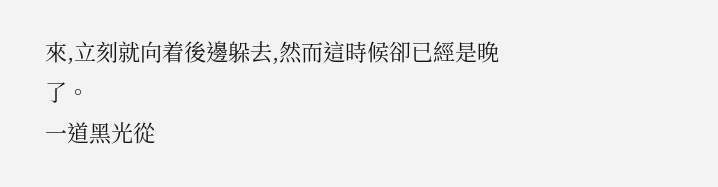來,立刻就向着後邊躲去,然而這時候卻已經是晚了。
一道黑光從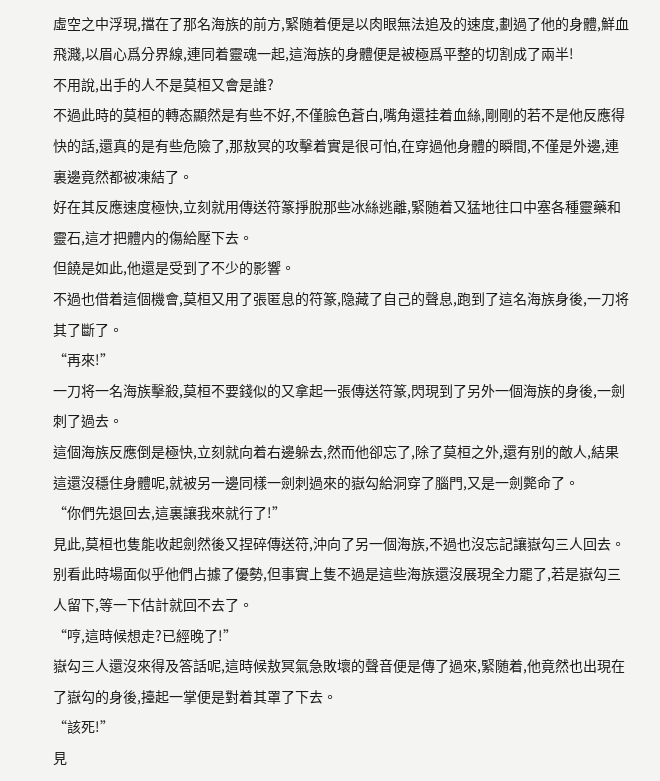虛空之中浮現,擋在了那名海族的前方,緊随着便是以肉眼無法追及的速度,劃過了他的身體,鮮血飛濺,以眉心爲分界線,連同着靈魂一起,這海族的身體便是被極爲平整的切割成了兩半!
不用說,出手的人不是莫桓又會是誰?
不過此時的莫桓的轉态顯然是有些不好,不僅臉色蒼白,嘴角還挂着血絲,剛剛的若不是他反應得快的話,還真的是有些危險了,那敖冥的攻擊着實是很可怕,在穿過他身體的瞬間,不僅是外邊,連裏邊竟然都被凍結了。
好在其反應速度極快,立刻就用傳送符篆掙脫那些冰絲逃離,緊随着又猛地往口中塞各種靈藥和靈石,這才把體内的傷給壓下去。
但饒是如此,他還是受到了不少的影響。
不過也借着這個機會,莫桓又用了張匿息的符篆,隐藏了自己的聲息,跑到了這名海族身後,一刀将其了斷了。
“再來!”
一刀将一名海族擊殺,莫桓不要錢似的又拿起一張傳送符篆,閃現到了另外一個海族的身後,一劍刺了過去。
這個海族反應倒是極快,立刻就向着右邊躲去,然而他卻忘了,除了莫桓之外,還有别的敵人,結果這還沒穩住身體呢,就被另一邊同樣一劍刺過來的嶽勾給洞穿了腦門,又是一劍斃命了。
“你們先退回去,這裏讓我來就行了!”
見此,莫桓也隻能收起劍然後又捏碎傳送符,沖向了另一個海族,不過也沒忘記讓嶽勾三人回去。
别看此時場面似乎他們占據了優勢,但事實上隻不過是這些海族還沒展現全力罷了,若是嶽勾三人留下,等一下估計就回不去了。
“哼,這時候想走?已經晚了!”
嶽勾三人還沒來得及答話呢,這時候敖冥氣急敗壞的聲音便是傳了過來,緊随着,他竟然也出現在了嶽勾的身後,擡起一掌便是對着其罩了下去。
“該死!”
見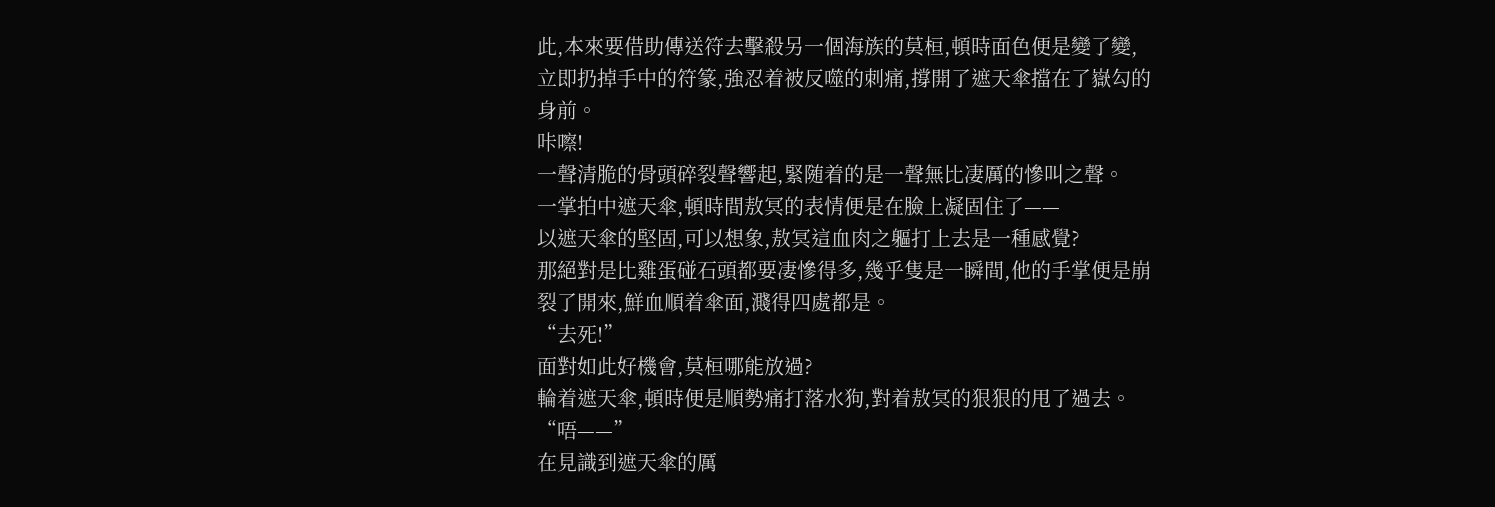此,本來要借助傳送符去擊殺另一個海族的莫桓,頓時面色便是變了變,立即扔掉手中的符篆,強忍着被反噬的刺痛,撐開了遮天傘擋在了嶽勾的身前。
咔嚓!
一聲清脆的骨頭碎裂聲響起,緊随着的是一聲無比凄厲的慘叫之聲。
一掌拍中遮天傘,頓時間敖冥的表情便是在臉上凝固住了——
以遮天傘的堅固,可以想象,敖冥這血肉之軀打上去是一種感覺?
那絕對是比雞蛋碰石頭都要凄慘得多,幾乎隻是一瞬間,他的手掌便是崩裂了開來,鮮血順着傘面,濺得四處都是。
“去死!”
面對如此好機會,莫桓哪能放過?
輪着遮天傘,頓時便是順勢痛打落水狗,對着敖冥的狠狠的甩了過去。
“唔——”
在見識到遮天傘的厲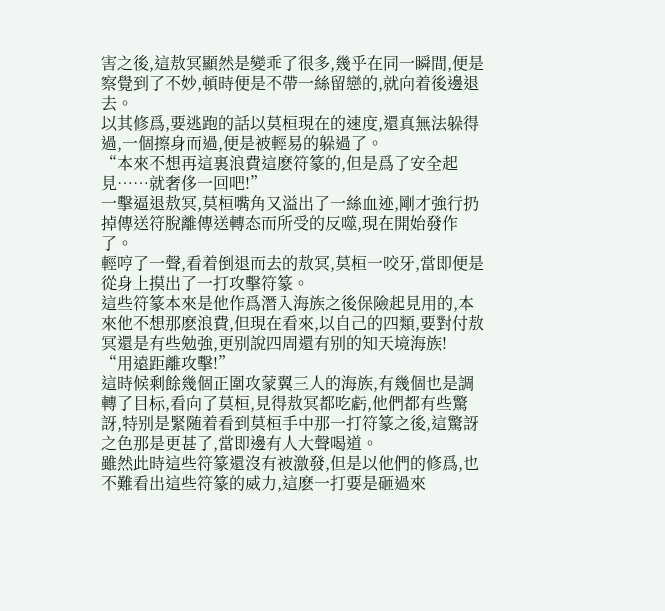害之後,這敖冥顯然是變乖了很多,幾乎在同一瞬間,便是察覺到了不妙,頓時便是不帶一絲留戀的,就向着後邊退去。
以其修爲,要逃跑的話以莫桓現在的速度,還真無法躲得過,一個擦身而過,便是被輕易的躲過了。
“本來不想再這裏浪費這麽符篆的,但是爲了安全起見……就奢侈一回吧!”
一擊逼退敖冥,莫桓嘴角又溢出了一絲血迹,剛才強行扔掉傳送符脫離傳送轉态而所受的反噬,現在開始發作了。
輕哼了一聲,看着倒退而去的敖冥,莫桓一咬牙,當即便是從身上摸出了一打攻擊符篆。
這些符篆本來是他作爲潛入海族之後保險起見用的,本來他不想那麽浪費,但現在看來,以自己的四類,要對付敖冥還是有些勉強,更别說四周還有别的知天境海族!
“用遠距離攻擊!”
這時候剩餘幾個正圍攻蒙翼三人的海族,有幾個也是調轉了目标,看向了莫桓,見得敖冥都吃虧,他們都有些驚訝,特别是緊随着看到莫桓手中那一打符篆之後,這驚訝之色那是更甚了,當即邊有人大聲喝道。
雖然此時這些符篆還沒有被激發,但是以他們的修爲,也不難看出這些符篆的威力,這麽一打要是砸過來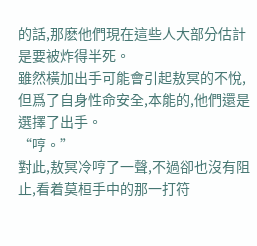的話,那麽他們現在這些人大部分估計是要被炸得半死。
雖然橫加出手可能會引起敖冥的不悅,但爲了自身性命安全,本能的,他們還是選擇了出手。
“哼。”
對此,敖冥冷哼了一聲,不過卻也沒有阻止,看着莫桓手中的那一打符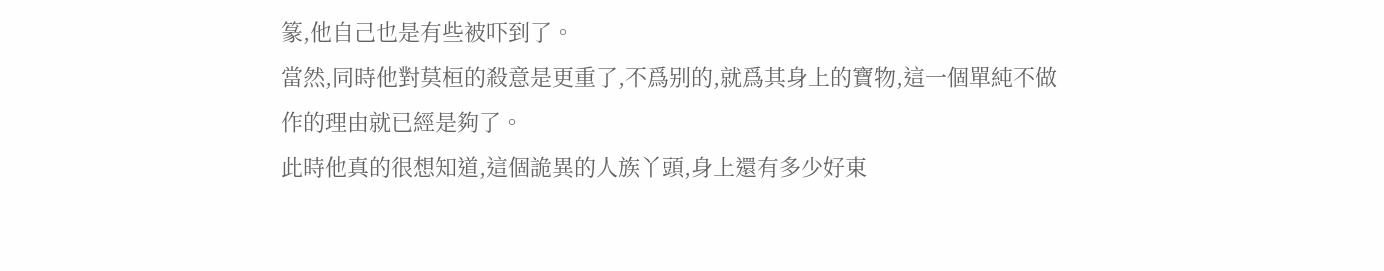篆,他自己也是有些被吓到了。
當然,同時他對莫桓的殺意是更重了,不爲别的,就爲其身上的寶物,這一個單純不做作的理由就已經是夠了。
此時他真的很想知道,這個詭異的人族丫頭,身上還有多少好東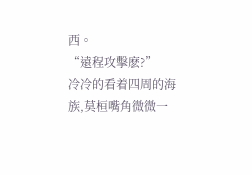西。
“遠程攻擊麽?”
冷冷的看着四周的海族,莫桓嘴角微微一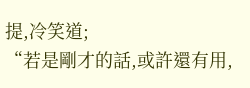提,冷笑道;
“若是剛才的話,或許還有用,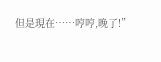但是現在……哼哼,晚了!”